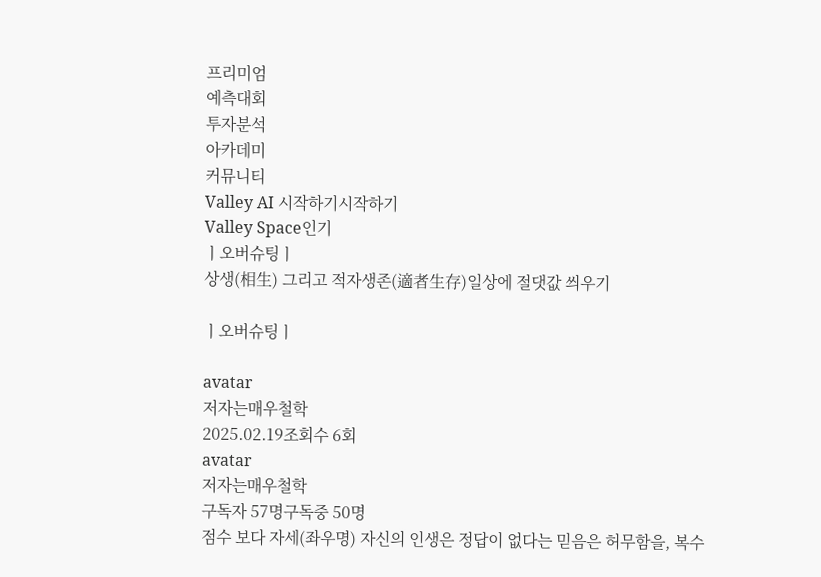프리미엄
예측대회
투자분석
아카데미
커뮤니티
Valley AI 시작하기시작하기
Valley Space인기
ㅣ오버슈팅ㅣ
상생(相生) 그리고 적자생존(適者生存)일상에 절댓값 씌우기

ㅣ오버슈팅ㅣ

avatar
저자는매우철학
2025.02.19조회수 6회
avatar
저자는매우철학
구독자 57명구독중 50명
점수 보다 자세(좌우명) 자신의 인생은 정답이 없다는 믿음은 허무함을, 복수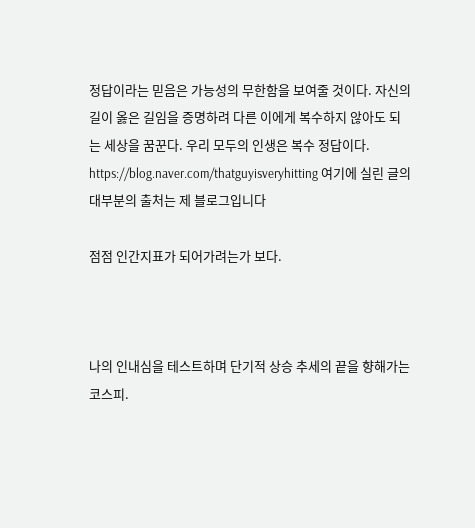정답이라는 믿음은 가능성의 무한함을 보여줄 것이다. 자신의 길이 옳은 길임을 증명하려 다른 이에게 복수하지 않아도 되는 세상을 꿈꾼다. 우리 모두의 인생은 복수 정답이다. https://blog.naver.com/thatguyisveryhitting 여기에 실린 글의 대부분의 출처는 제 블로그입니다

점점 인간지표가 되어가려는가 보다.



나의 인내심을 테스트하며 단기적 상승 추세의 끝을 향해가는 코스피.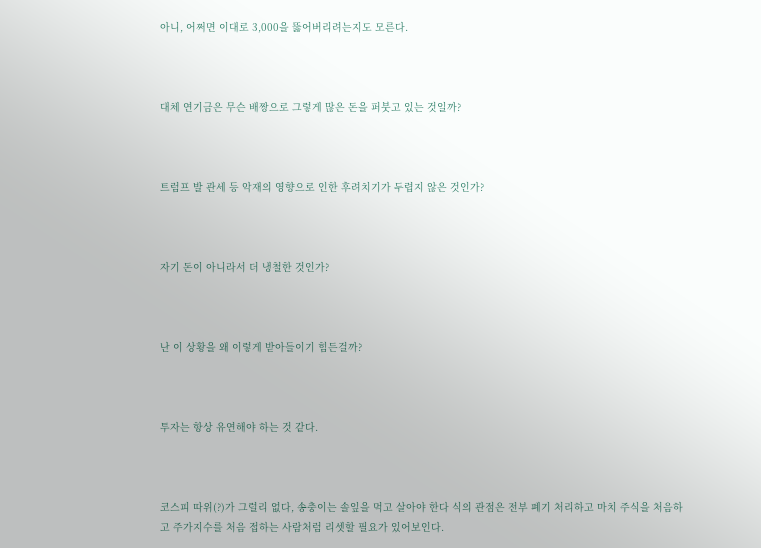아니, 어쩌면 이대로 3,000을 뚫어버리려는지도 모른다.



대체 연기금은 무슨 배짱으로 그렇게 많은 돈을 퍼붓고 있는 것일까?



트럼프 발 관세 등 악재의 영향으로 인한 후려치기가 두렵지 않은 것인가?



자기 돈이 아니라서 더 냉철한 것인가?



난 이 상황을 왜 이렇게 받아들이기 힘든걸까?



투자는 항상 유연해야 하는 것 같다.



코스피 따위(?)가 그럴리 없다, 송충이는 솔잎을 먹고 살아야 한다 식의 관점은 전부 폐기 처리하고 마치 주식을 처음하고 주가지수를 처음 접하는 사람처럼 리셋할 필요가 있어보인다.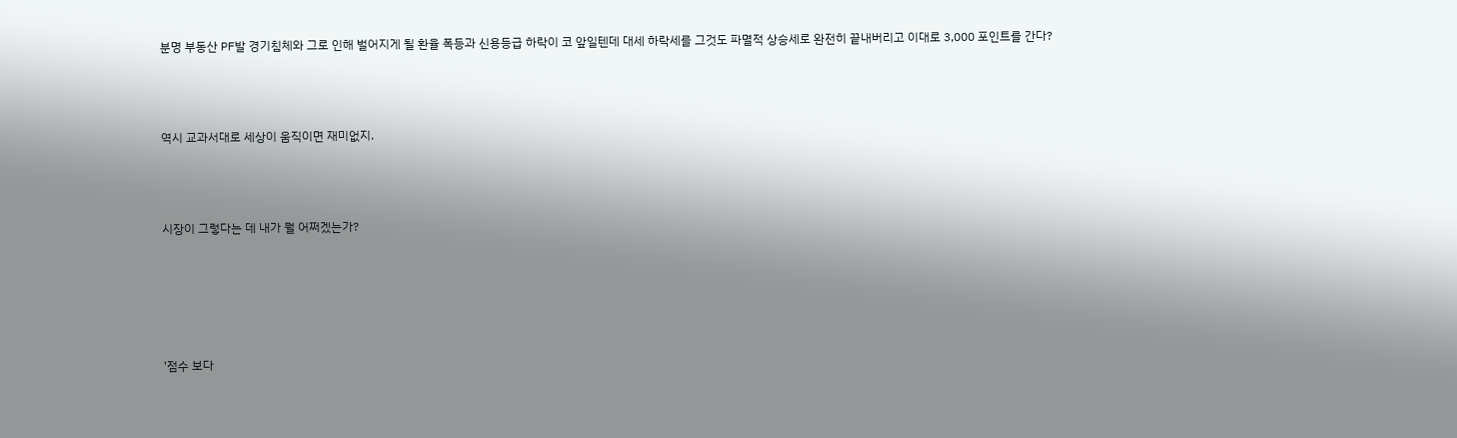분명 부동산 PF발 경기침체와 그로 인해 벌어지게 될 환율 폭등과 신용등급 하락이 코 앞일텐데 대세 하락세를 그것도 파멸적 상승세로 완전히 끝내버리고 이대로 3,000 포인트를 간다?



역시 교과서대로 세상이 움직이면 재미없지.



시장이 그렇다는 데 내가 뭘 어쩌겠는가?





'점수 보다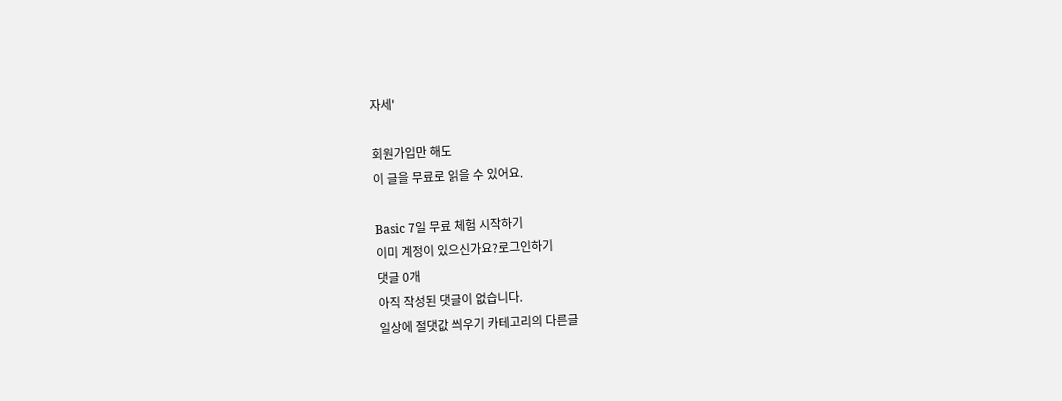자세'

회원가입만 해도
이 글을 무료로 읽을 수 있어요.

Basic 7일 무료 체험 시작하기
이미 계정이 있으신가요?로그인하기
댓글 0개
아직 작성된 댓글이 없습니다.
일상에 절댓값 씌우기 카테고리의 다른글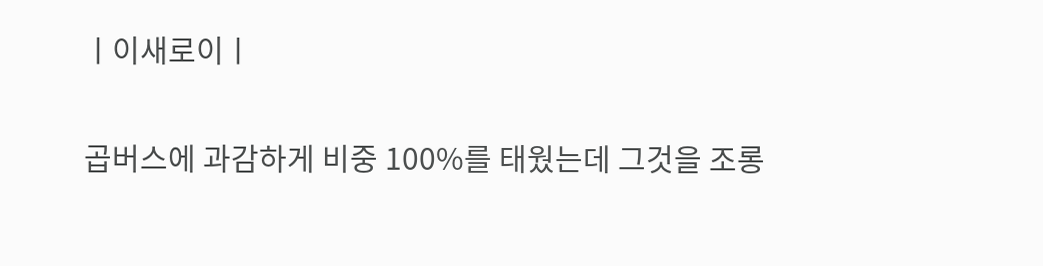ㅣ이새로이ㅣ

곱버스에 과감하게 비중 100%를 태웠는데 그것을 조롱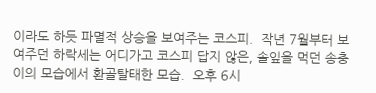이라도 하듯 파멸적 상승을 보여주는 코스피.  작년 7월부터 보여주던 하락세는 어디가고 코스피 답지 않은, 솔잎을 먹던 송충이의 모습에서 환골탈태한 모습.  오후 6시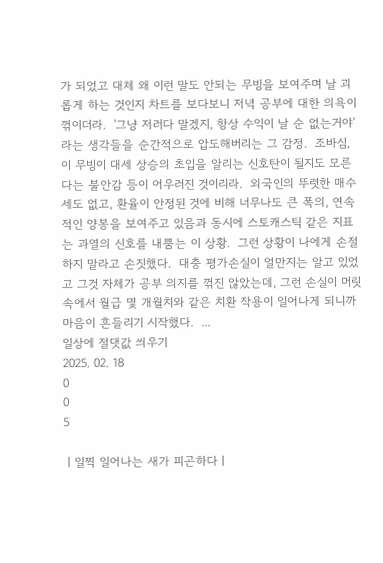가 되었고 대체 왜 이런 말도 안되는 무빙을 보여주며 날 괴롭게 하는 것인지 차트를 보다보니 저녁 공부에 대한 의욕이 꺾이더라.  '그냥 저러다 말겠지, 항상 수익이 날 순 없는거야'라는 생각들을 순간적으로 압도해버리는 그 감정.  조바심, 이 무빙이 대세 상승의 초입을 알리는 신호탄이 될지도 모른다는 불안감 등이 어우러진 것이리라.  외국인의 뚜렷한 매수세도 없고, 환율이 안정된 것에 비해 너무나도 큰 폭의, 연속적인 양봉을 보여주고 있음과 동시에 스토캐스틱 같은 지표는 과열의 신호를 내뿜는 이 상황.  그런 상황이 나에게 손절하지 말라고 손짓했다.  대충 평가손실이 얼만지는 알고 있었고 그것 자체가 공부 의지를 꺾진 않았는데, 그런 손실이 머릿속에서 월급 몇 개월치와 같은 치환 작용이 일어나게 되니까 마음이 흔들리기 시작했다.  ...
일상에 절댓값 씌우기
2025. 02. 18
0
0
5

ㅣ일찍 일어나는 새가 피곤하다ㅣ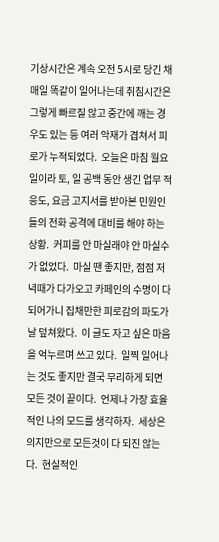기상시간은 계속 오전 5시로 당긴 채 매일 똑같이 일어나는데 취침시간은 그렇게 빠르질 않고 중간에 깨는 경우도 있는 등 여러 악재가 겹쳐서 피로가 누적되었다.  오늘은 마침 월요일이라 토, 일 공백 동안 생긴 업무 적응도, 요금 고지서를 받아본 민원인들의 전화 공격에 대비를 해야 하는 상황.  커피를 안 마실래야 안 마실수가 없었다.  마실 땐 좋지만, 점점 저녁때가 다가오고 카페인의 수명이 다되어가니 집채만한 피로감의 파도가 날 덮쳐왔다.  이 글도 자고 싶은 마음을 억누르며 쓰고 있다.  일찍 일어나는 것도 좋지만 결국 무리하게 되면 모든 것이 끝이다.  언제나 가장 효율적인 나의 모드를 생각하자.  세상은 의지만으로 모든것이 다 되진 않는다.  현실적인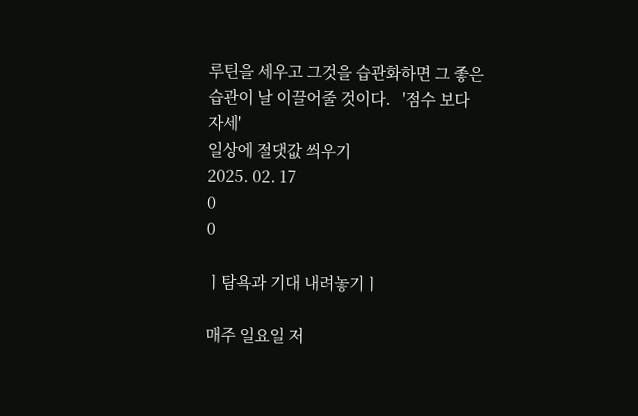루틴을 세우고 그것을 습관화하면 그 좋은 습관이 날 이끌어줄 것이다.   '점수 보다 자세'
일상에 절댓값 씌우기
2025. 02. 17
0
0

ㅣ탐욕과 기대 내려놓기ㅣ

매주 일요일 저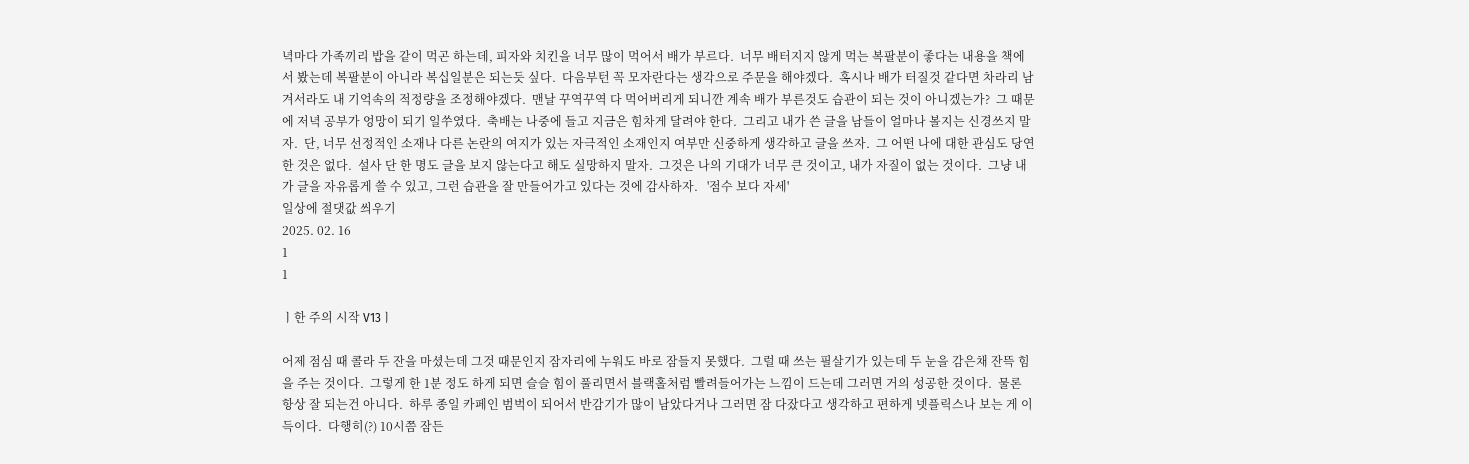녁마다 가족끼리 밥을 같이 먹곤 하는데, 피자와 치킨을 너무 많이 먹어서 배가 부르다.  너무 배터지지 않게 먹는 복팔분이 좋다는 내용을 책에서 봤는데 복팔분이 아니라 복십일분은 되는듯 싶다.  다음부턴 꼭 모자란다는 생각으로 주문을 해야겠다.  혹시나 배가 터질것 같다면 차라리 남겨서라도 내 기억속의 적정량을 조정해야겠다.  맨날 꾸역꾸역 다 먹어버리게 되니깐 계속 배가 부른것도 습관이 되는 것이 아니겠는가?  그 때문에 저녁 공부가 엉망이 되기 일쑤였다.  축배는 나중에 들고 지금은 힘차게 달려야 한다.  그리고 내가 쓴 글을 남들이 얼마나 볼지는 신경쓰지 말자.  단, 너무 선정적인 소재나 다른 논란의 여지가 있는 자극적인 소재인지 여부만 신중하게 생각하고 글을 쓰자.  그 어떤 나에 대한 관심도 당연한 것은 없다.  설사 단 한 명도 글을 보지 않는다고 해도 실망하지 말자.  그것은 나의 기대가 너무 큰 것이고, 내가 자질이 없는 것이다.  그냥 내가 글을 자유롭게 쓸 수 있고, 그런 습관을 잘 만들어가고 있다는 것에 감사하자.   '점수 보다 자세'
일상에 절댓값 씌우기
2025. 02. 16
1
1

ㅣ한 주의 시작 V13ㅣ

어제 점심 때 콜라 두 잔을 마셨는데 그것 때문인지 잠자리에 누워도 바로 잠들지 못했다.  그럴 때 쓰는 필살기가 있는데 두 눈을 감은채 잔뜩 힘을 주는 것이다.  그렇게 한 1분 정도 하게 되면 슬슬 힘이 풀리면서 블랙홀처럼 빨려들어가는 느낌이 드는데 그러면 거의 성공한 것이다.  물론 항상 잘 되는건 아니다.  하루 종일 카페인 범벅이 되어서 반감기가 많이 남았다거나 그러면 잠 다잤다고 생각하고 편하게 넷플릭스나 보는 게 이득이다.  다행히(?) 10시쯤 잠든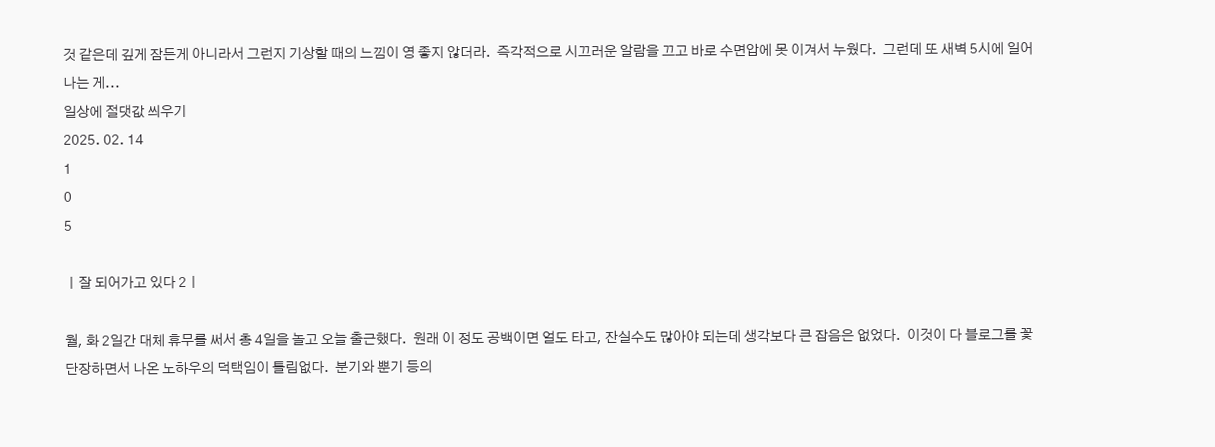것 같은데 깊게 잠든게 아니라서 그런지 기상할 때의 느낌이 영 좋지 않더라.  즉각적으로 시끄러운 알람을 끄고 바로 수면압에 못 이겨서 누웠다.  그런데 또 새벽 5시에 일어나는 게...
일상에 절댓값 씌우기
2025. 02. 14
1
0
5

ㅣ잘 되어가고 있다 2ㅣ

월, 화 2일간 대체 휴무를 써서 총 4일을 놀고 오늘 출근했다.  원래 이 정도 공백이면 얼도 타고, 잔실수도 많아야 되는데 생각보다 큰 잡음은 없었다.  이것이 다 블로그를 꽃단장하면서 나온 노하우의 덕택임이 틀림없다.  분기와 뿐기 등의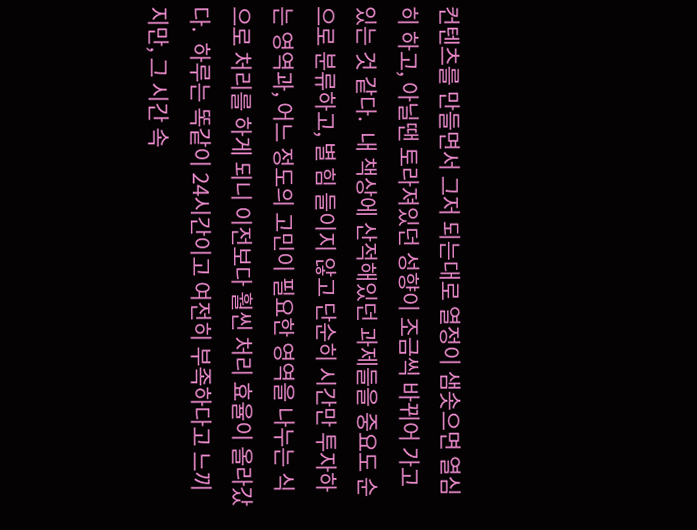컨텐츠를 만들면서 그저 되는대로 열정이 샘솟으면 열심히 하고, 아닐땐 토라져있던 성향이 조금씩 바뀌어 가고 있는 것 같다.  내 책상에 산적해있던 과제들을 중요도 순으로 분류하고, 별 힘 들이지 않고 단순히 시간만 투자하는 영역과, 어느 정도의 고민이 필요한 영역을 나누는 식으로 처리를 하게 되니 이전보다 훨씬 처리 효율이 올라갔다.  하루는 똑같이 24시간이고 여전히 부족하다고 느끼지만, 그 시간 속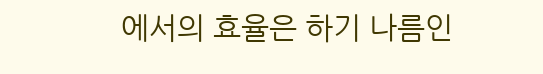에서의 효율은 하기 나름인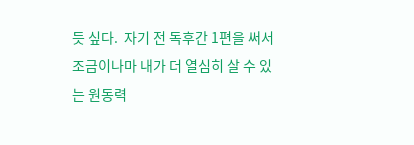듯 싶다.  자기 전 독후간 1편을 써서 조금이나마 내가 더 열심히 살 수 있는 원동력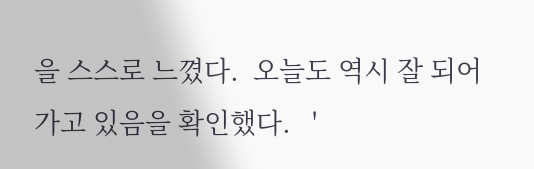을 스스로 느꼈다.  오늘도 역시 잘 되어가고 있음을 확인했다.   '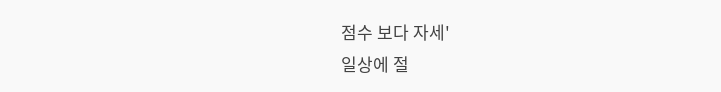점수 보다 자세'
일상에 절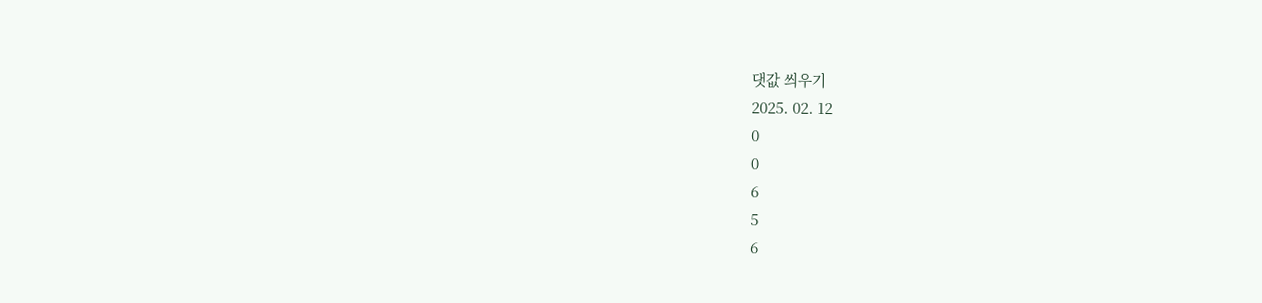댓값 씌우기
2025. 02. 12
0
0
6
5
6